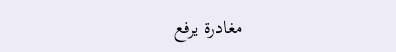مغادرة يرفع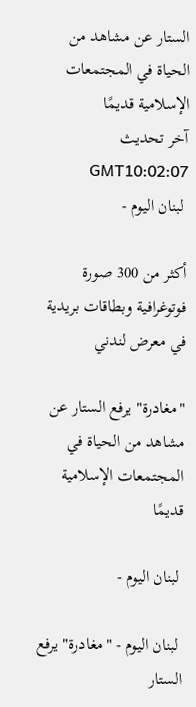الستار عن مشاهد من الحياة في المجتمعات الإسلامية قديمًا
آخر تحديث GMT10:02:07
 لبنان اليوم -

أكثر من 300 صورة فوتوغرافية وبطاقات بريدية في معرض لندني

"مغادرة" يرفع الستار عن مشاهد من الحياة في المجتمعات الإسلامية قديمًا

 لبنان اليوم -

 لبنان اليوم - "مغادرة" يرفع الستار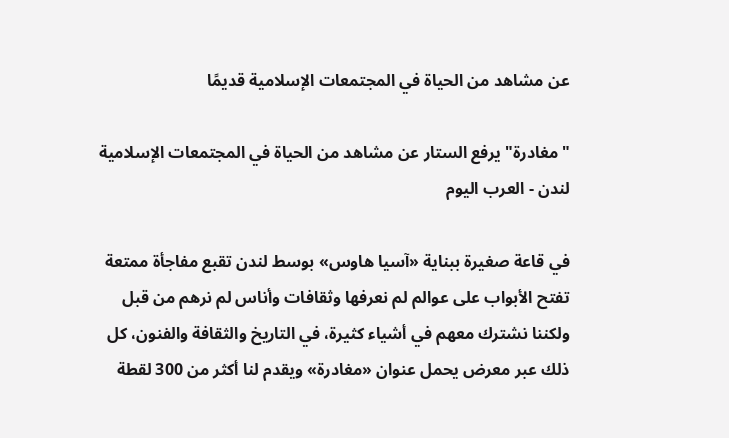عن مشاهد من الحياة في المجتمعات الإسلامية قديمًا

"مغادرة" يرفع الستار عن مشاهد من الحياة في المجتمعات الإسلامية
لندن - العرب اليوم

في قاعة صغيرة ببناية «آسيا هاوس» بوسط لندن تقبع مفاجأة ممتعة تفتح الأبواب على عوالم لم نعرفها وثقافات وأناس لم نرهم من قبل ولكننا نشترك معهم في أشياء كثيرة، في التاريخ والثقافة والفنون، كل ذلك عبر معرض يحمل عنوان «مغادرة» ويقدم لنا أكثر من 300 لقطة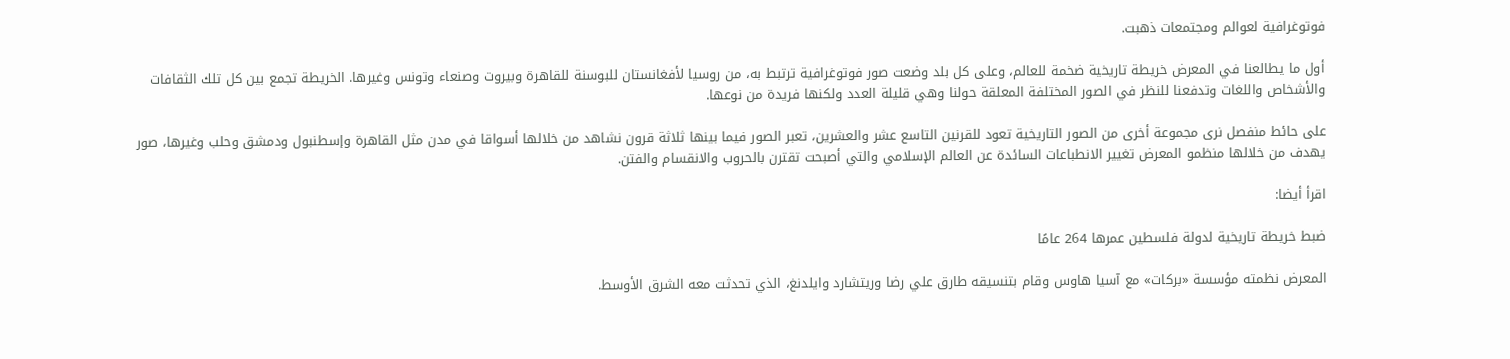فوتوغرافية لعوالم ومجتمعات ذهبت.

أول ما يطالعنا في المعرض خريطة تاريخية ضخمة للعالم، وعلى كل بلد وضعت صور فوتوغرافية ترتبط به، من روسيا لأفغانستان للبوسنة للقاهرة وبيروت وصنعاء وتونس وغيرها. الخريطة تجمع بين كل تلك الثقافات والأشخاص واللغات وتدفعنا للنظر في الصور المختلفة المعلقة حولنا وهي قليلة العدد ولكنها فريدة من نوعها.

على حائط منفصل نرى مجموعة أخرى من الصور التاريخية تعود للقرنين التاسع عشر والعشرين، تعبر الصور فيما بينها ثلاثة قرون نشاهد من خلالها أسواقا في مدن مثل القاهرة وإسطنبول ودمشق وحلب وغيرها، صور يهدف من خلالها منظمو المعرض تغيير الانطباعات السائدة عن العالم الإسلامي والتي أصبحت تقترن بالحروب والانقسام والفتن.

اقرأ أيضا:

ضبط خريطة تاريخية لدولة فلسطين عمرها 264 عامًا

المعرض نظمته مؤسسة «بركات» مع آسيا هاوس وقام بتنسيقه طارق علي رضا وريتشارد وايلدنغ، الذي تحدثت معه الشرق الأوسط.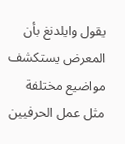يقول وايلدنغ بأن المعرض يستكشف مواضيع مختلفة مثل عمل الحرفيين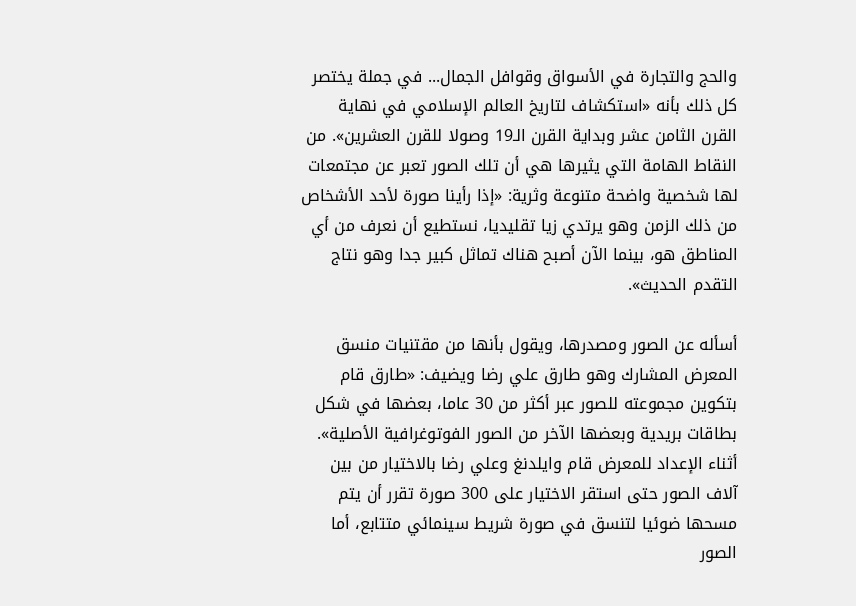والحج والتجارة في الأسواق وقوافل الجمال... في جملة يختصر كل ذلك بأنه «استكشاف لتاريخ العالم الإسلامي في نهاية القرن الثامن عشر وبداية القرن الـ19 وصولا للقرن العشرين». من النقاط الهامة التي يثيرها هي أن تلك الصور تعبر عن مجتمعات لها شخصية واضحة متنوعة وثرية: «إذا رأينا صورة لأحد الأشخاص من ذلك الزمن وهو يرتدي زيا تقليديا، نستطيع أن نعرف من أي المناطق هو، بينما الآن أصبح هناك تماثل كبير جدا وهو نتاج التقدم الحديث».

أسأله عن الصور ومصدرها، ويقول بأنها من مقتنيات منسق المعرض المشارك وهو طارق علي رضا ويضيف: «طارق قام بتكوين مجموعته للصور عبر أكثر من 30 عاما، بعضها في شكل بطاقات بريدية وبعضها الآخر من الصور الفوتوغرافية الأصلية». أثناء الإعداد للمعرض قام وايلدنغ وعلي رضا بالاختيار من بين آلاف الصور حتى استقر الاختيار على 300 صورة تقرر أن يتم مسحها ضوئيا لتنسق في صورة شريط سينمائي متتابع، أما الصور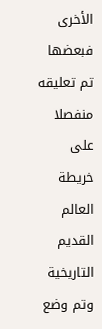الأخرى فبعضها تم تعليقه منفصلا على خريطة العالم القديم التاريخية وتم وضع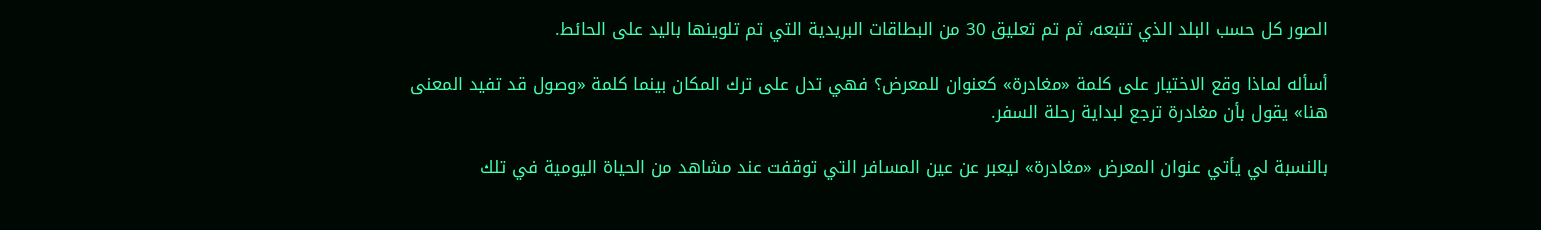الصور كل حسب البلد الذي تتبعه، ثم تم تعليق 30 من البطاقات البريدية التي تم تلوينها باليد على الحائط.

أسأله لماذا وقع الاختيار على كلمة «مغادرة» كعنوان للمعرض؟ فهي تدل على ترك المكان بينما كلمة «وصول قد تفيد المعنى هنا» يقول بأن مغادرة ترجع لبداية رحلة السفر.

بالنسبة لي يأتي عنوان المعرض «مغادرة» ليعبر عن عين المسافر التي توقفت عند مشاهد من الحياة اليومية في تلك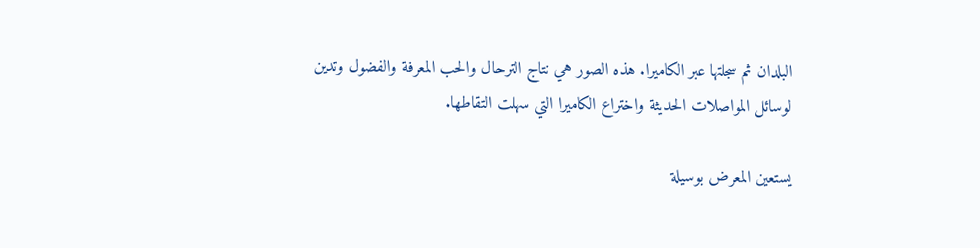البلدان ثم سجلتها عبر الكاميرا. هذه الصور هي نتاج الترحال والحب المعرفة والفضول وتدين لوسائل المواصلات الحديثة واختراع الكاميرا التي سهلت التقاطها.

يستعين المعرض بوسيلة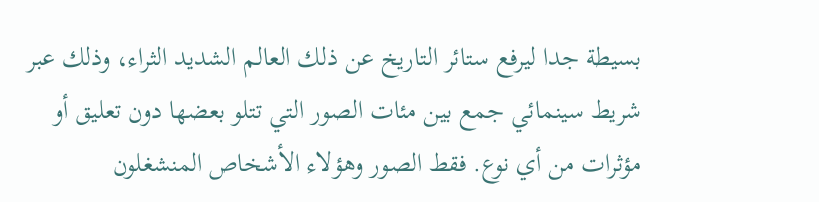بسيطة جدا ليرفع ستائر التاريخ عن ذلك العالم الشديد الثراء، وذلك عبر شريط سينمائي جمع بين مئات الصور التي تتلو بعضها دون تعليق أو مؤثرات من أي نوع. فقط الصور وهؤلاء الأشخاص المنشغلون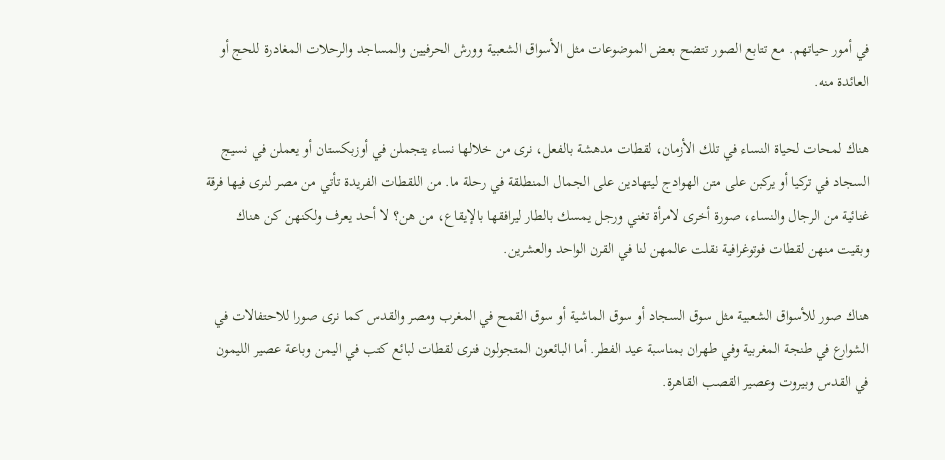في أمور حياتهم. مع تتابع الصور تتضح بعض الموضوعات مثل الأسواق الشعبية وورش الحرفيين والمساجد والرحلات المغادرة للحج أو العائدة منه.

هناك لمحات لحياة النساء في تلك الأزمان، لقطات مدهشة بالفعل، نرى من خلالها نساء يتجملن في أوزبكستان أو يعملن في نسيج السجاد في تركيا أو يركبن على متن الهوادج ليتهادين على الجمال المنطلقة في رحلة ما. من اللقطات الفريدة تأتي من مصر لنرى فيها فرقة غنائية من الرجال والنساء، صورة أخرى لامرأة تغني ورجل يمسك بالطار ليرافقها بالإيقاع، من هن؟ لا أحد يعرف ولكنهن كن هناك وبقيت منهن لقطات فوتوغرافية نقلت عالمهن لنا في القرن الواحد والعشرين.

هناك صور للأسواق الشعبية مثل سوق السجاد أو سوق الماشية أو سوق القمح في المغرب ومصر والقدس كما نرى صورا للاحتفالات في الشوارع في طنجة المغربية وفي طهران بمناسبة عيد الفطر. أما البائعون المتجولون فنرى لقطات لبائع كتب في اليمن وباعة عصير الليمون في القدس وبيروت وعصير القصب القاهرة.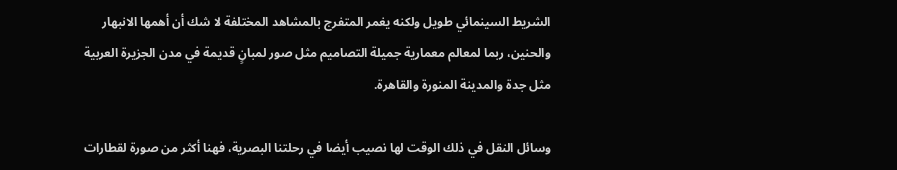الشريط السينمائي طويل ولكنه يغمر المتفرج بالمشاهد المختلفة لا شك أن أهمها الانبهار والحنين، ربما لمعالم معمارية جميلة التصاميم مثل صور لمبانٍ قديمة في مدن الجزيرة العربية مثل جدة والمدينة المنورة والقاهرة.

وسائل النقل في ذلك الوقت لها نصيب أيضا في رحلتنا البصرية، فهنا أكثر من صورة لقطارات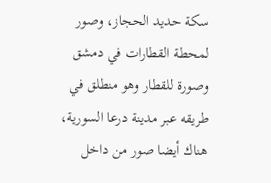سكة حديد الحجاز، وصور لمحطة القطارات في دمشق وصورة للقطار وهو منطلق في طريقه عبر مدينة درعا السورية، هناك أيضا صور من داخل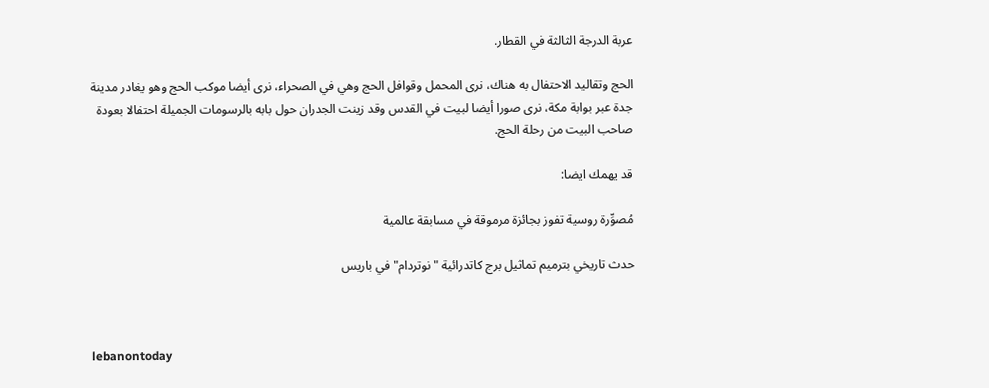عربة الدرجة الثالثة في القطار.

الحج وتقاليد الاحتفال به هناك، نرى المحمل وقوافل الحج وهي في الصحراء، نرى أيضا موكب الحج وهو يغادر مدينة جدة عبر بوابة مكة، نرى صورا أيضا لبيت في القدس وقد زينت الجدران حول بابه بالرسومات الجميلة احتفالا بعودة صاحب البيت من رحلة الحج.

قد يهمك ايضا:

مُصوِّرة روسية تفوز بجائزة مرموقة في مسابقة عالمية

حدث تاريخي بترميم تماثيل برج كاتدرائية "نوتردام" في باريس



lebanontoday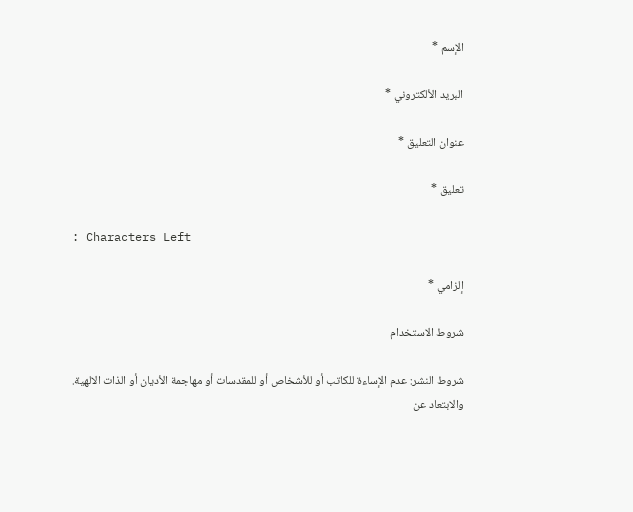الإسم *

البريد الألكتروني *

عنوان التعليق *

تعليق *

: Characters Left

إلزامي *

شروط الاستخدام

شروط النشر: عدم الإساءة للكاتب أو للأشخاص أو للمقدسات أو مهاجمة الأديان أو الذات الالهية. والابتعاد عن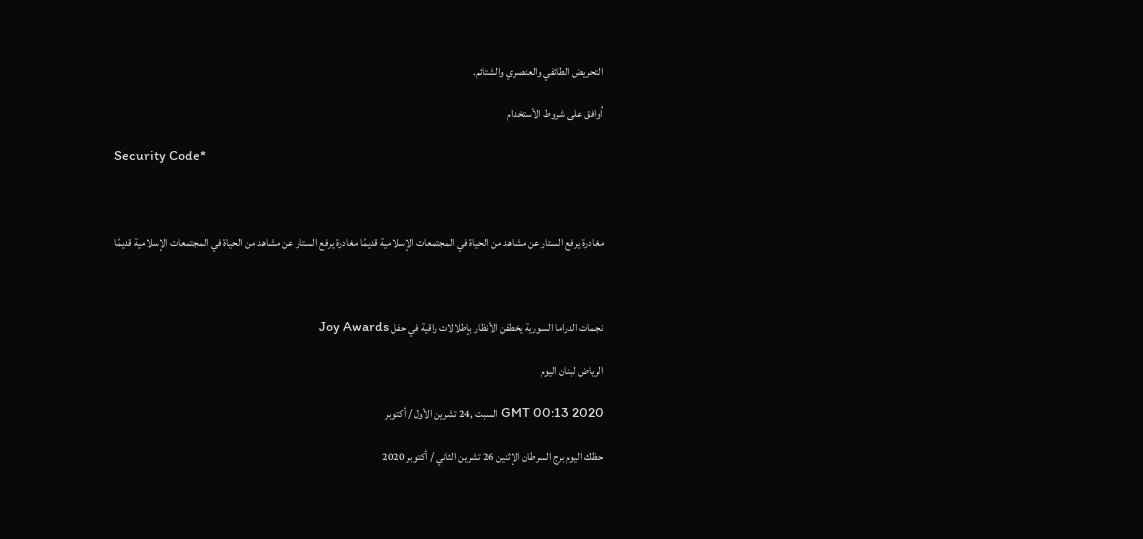التحريض الطائفي والعنصري والشتائم.

اُوافق على شروط الأستخدام

Security Code*



مغادرة يرفع الستار عن مشاهد من الحياة في المجتمعات الإسلامية قديمًا مغادرة يرفع الستار عن مشاهد من الحياة في المجتمعات الإسلامية قديمًا



نجمات الدراما السورية يخطفن الأنظار بإطلالات راقية في حفل Joy Awards

الرياض لبنان اليوم

GMT 00:13 2020 السبت ,24 تشرين الأول / أكتوبر

حظك اليوم برج السرطان الإثنين 26 تشرين الثاني / أكتوبر 2020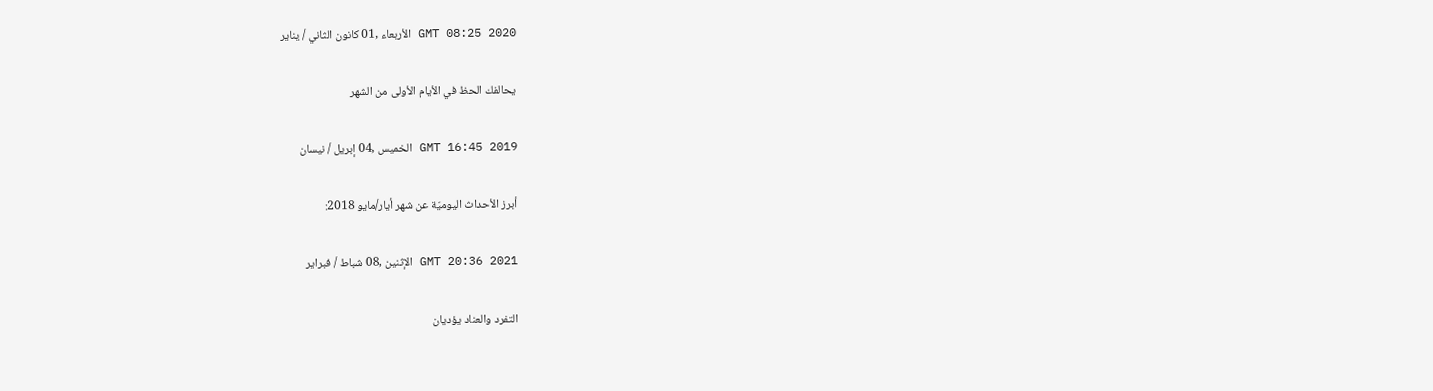GMT 08:25 2020 الأربعاء ,01 كانون الثاني / يناير

يحالفك الحظ في الأيام الأولى من الشهر

GMT 16:45 2019 الخميس ,04 إبريل / نيسان

أبرز الأحداث اليوميّة عن شهر أيار/مايو 2018:

GMT 20:36 2021 الإثنين ,08 شباط / فبراير

التفرد والعناد يؤديان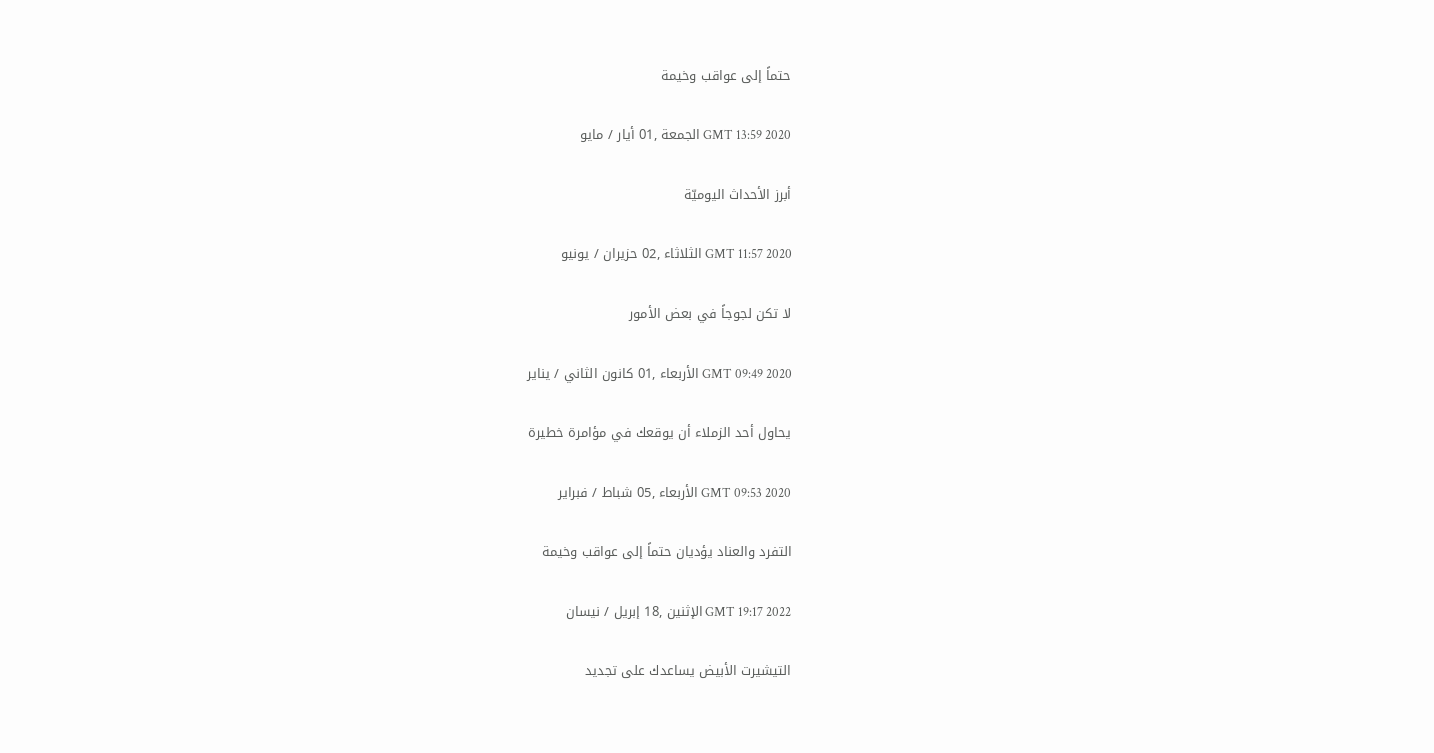حتماً إلى عواقب وخيمة

GMT 13:59 2020 الجمعة ,01 أيار / مايو

أبرز الأحداث اليوميّة

GMT 11:57 2020 الثلاثاء ,02 حزيران / يونيو

لا تكن لجوجاً في بعض الأمور

GMT 09:49 2020 الأربعاء ,01 كانون الثاني / يناير

يحاول أحد الزملاء أن يوقعك في مؤامرة خطيرة

GMT 09:53 2020 الأربعاء ,05 شباط / فبراير

التفرد والعناد يؤديان حتماً إلى عواقب وخيمة

GMT 19:17 2022 الإثنين ,18 إبريل / نيسان

التيشيرت الأبيض يساعدك على تجديد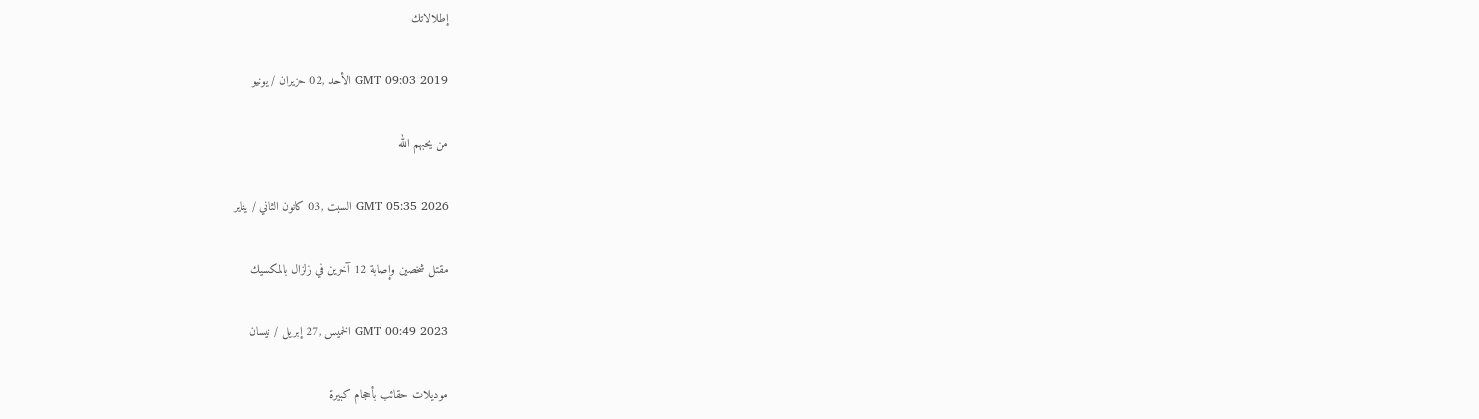إطلالاتك

GMT 09:03 2019 الأحد ,02 حزيران / يونيو

من يحبهم الله

GMT 05:35 2026 السبت ,03 كانون الثاني / يناير

مقتل شخصين وإصابة 12 آخرين في زلزال بالمكسيك

GMT 00:49 2023 الخميس ,27 إبريل / نيسان

موديلات حقائب بأحجام كبيرة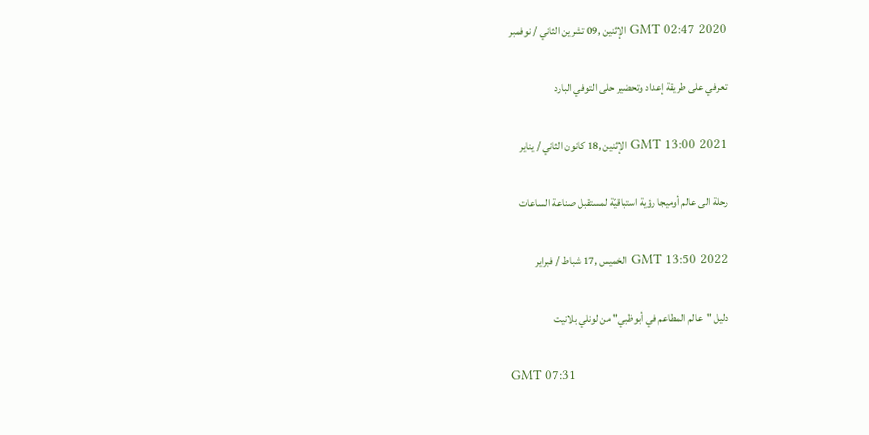GMT 02:47 2020 الإثنين ,09 تشرين الثاني / نوفمبر

تعرفي على طريقة إعداد وتحضير حلى التوفي البارد

GMT 13:00 2021 الإثنين ,18 كانون الثاني / يناير

رحلة الى عالم أوميجا رؤية استباقيّة لمستقبل صناعة الساعات

GMT 13:50 2022 الخميس ,17 شباط / فبراير

دليل "عالم المطاعم في أبوظبي" من لونلي بلانيت

GMT 07:31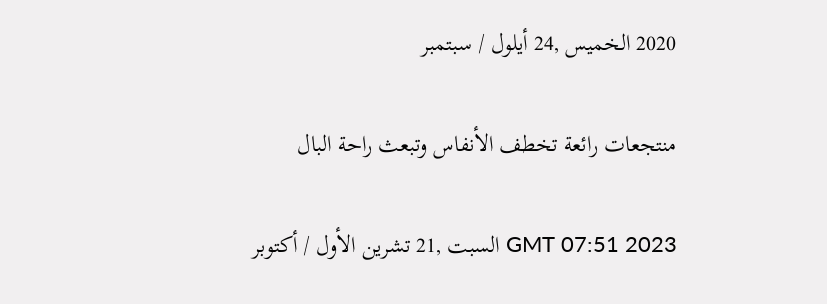2020 الخميس ,24 أيلول / سبتمبر

منتجعات رائعة تخطف الأنفاس وتبعث راحة البال

GMT 07:51 2023 السبت ,21 تشرين الأول / أكتوبر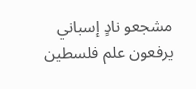مشجعو نادٍ إسباني يرفعون علم فلسطين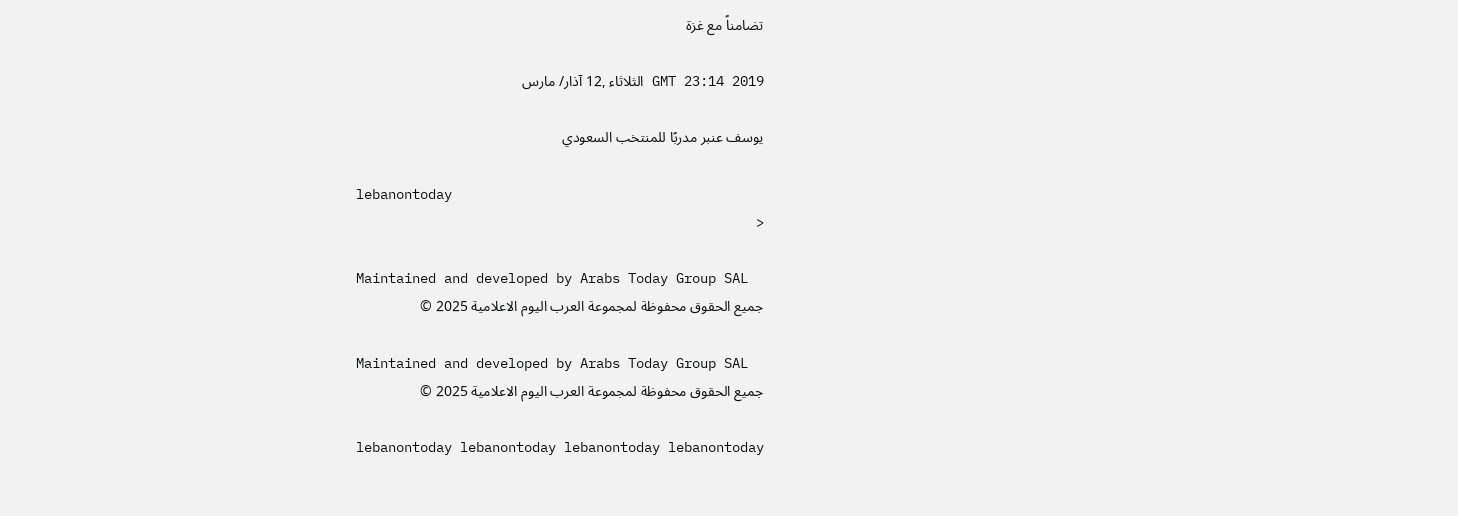تضامناً مع غزة

GMT 23:14 2019 الثلاثاء ,12 آذار/ مارس

يوسف عنبر مدربًا للمنتخب السعودي

lebanontoday
<

Maintained and developed by Arabs Today Group SAL
جميع الحقوق محفوظة لمجموعة العرب اليوم الاعلامية 2025 ©

Maintained and developed by Arabs Today Group SAL
جميع الحقوق محفوظة لمجموعة العرب اليوم الاعلامية 2025 ©

lebanontoday lebanontoday lebanontoday lebanontoday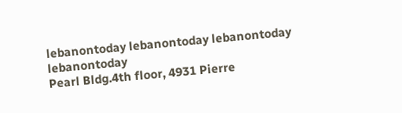lebanontoday lebanontoday lebanontoday
lebanontoday
Pearl Bldg.4th floor, 4931 Pierre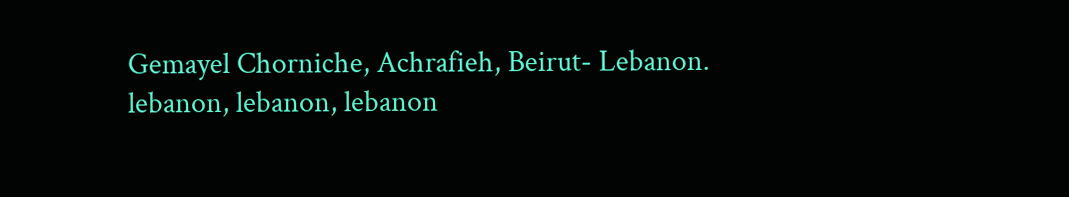Gemayel Chorniche, Achrafieh, Beirut- Lebanon.
lebanon, lebanon, lebanon